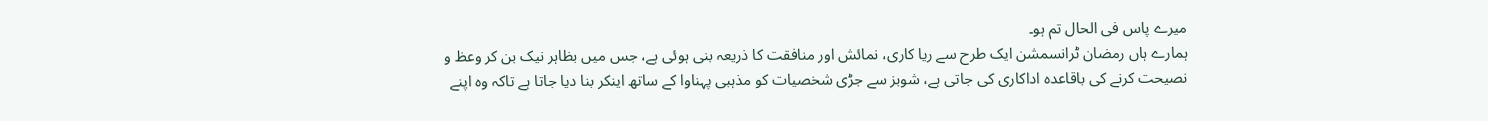میرے پاس فی الحال تم ہو۔
ہمارے ہاں رمضان ٹرانسمشن ایک طرح سے ریا کاری، نمائش اور منافقت کا ذریعہ بنی ہوئی ہے، جس میں بظاہر نیک بن کر وعظ و نصیحت کرنے کی باقاعدہ اداکاری کی جاتی ہے، شوبز سے جڑی شخصیات کو مذہبی پہناوا کے ساتھ اینکر بنا دیا جاتا ہے تاکہ وہ اپنے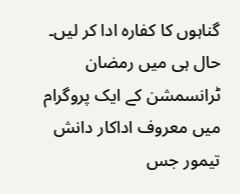گناہوں کا کفارہ ادا کر لیں۔
حال ہی میں رمضان ٹرانسمشن کے ایک پروگرام میں معروف اداکار دانش تیمور جس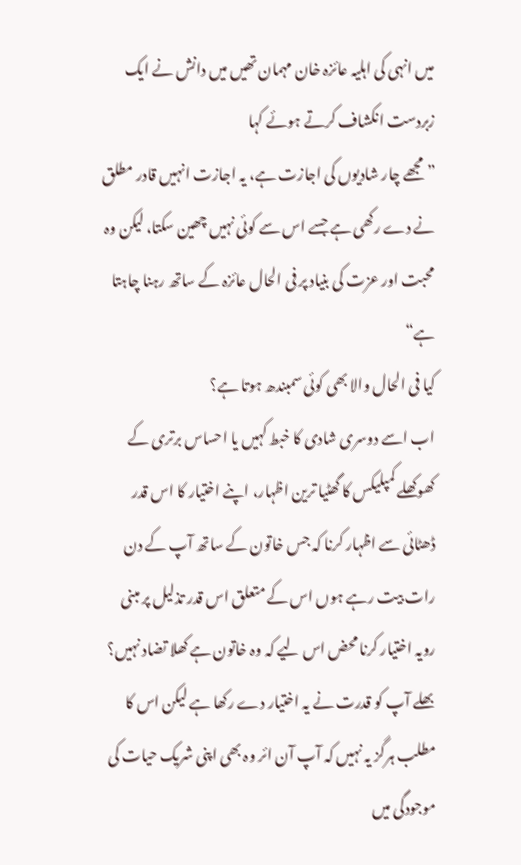میں انہی کی اہلیہ عائزہ خان مہمان تھیں میں دانش نے ایک زبردست انکشاف کرتے ہوئے کہا
”مجھے چار شادیوں کی اجازت ہے، یہ اجازت انہیں قادر مطلق نے دے رکھی ہے جسے اس سے کوئی نہیں چھین سکتا، لیکن وہ محبت اور عزت کی بنیاد پر فی الحال عائزہ کے ساتھ رہنا چاہتا ہے“
کیا فی الحال والا بھی کوئی سمبندھ ہوتا ہے؟
اب اسے دوسری شادی کا خبط کہیں یا احساس برتری کے کھوکھلے کمپلیکس کا گھٹیا ترین اظہار، اپنے اختیار کا اس قدر ڈھٹائی سے اظہار کرنا کہ جس خاتون کے ساتھ آپ کے دن رات بیت رہے ہوں اس کے متعلق اس قدر تذلیل پر مبنی رویہ اختیار کرنا محض اس لیے کہ وہ خاتون ہے کھلا تضاد نہیں؟
بھلے آپ کو قدرت نے یہ اختیار دے رکھا ہے لیکن اس کا مطلب ہرگز یہ نہیں کہ آپ آن ائر وہ بھی اپنی شریک حیات کی موجودگی میں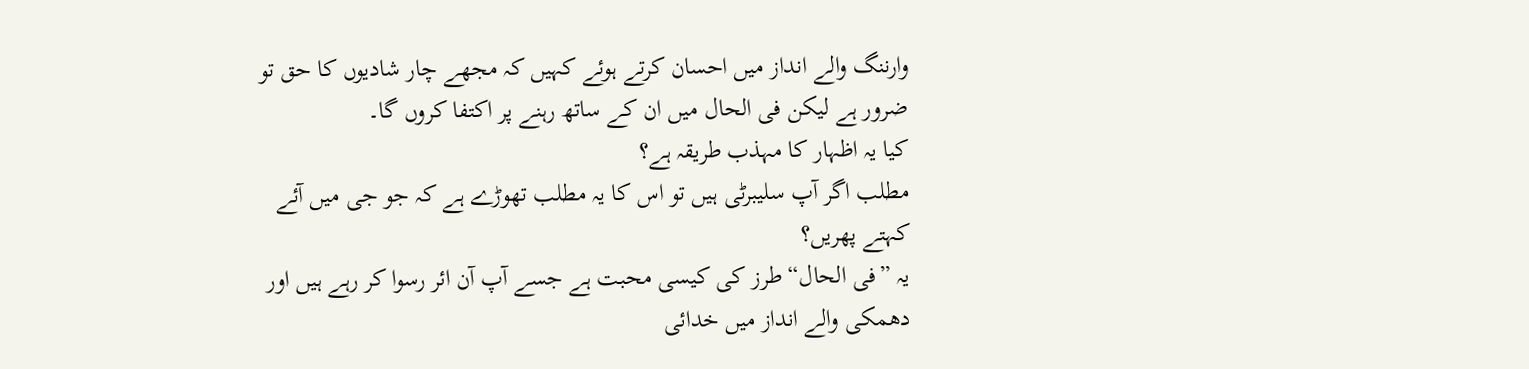وارننگ والے انداز میں احسان کرتے ہوئے کہیں کہ مجھے چار شادیوں کا حق تو ضرور ہے لیکن فی الحال میں ان کے ساتھ رہنے پر اکتفا کروں گا۔
کیا یہ اظہار کا مہذب طریقہ ہے؟
مطلب اگر آپ سلیبرٹی ہیں تو اس کا یہ مطلب تھوڑے ہے کہ جو جی میں آئے کہتے پھریں؟
یہ ”فی الحال“ طرز کی کیسی محبت ہے جسے آپ آن ائر رسوا کر رہے ہیں اور دھمکی والے انداز میں خدائی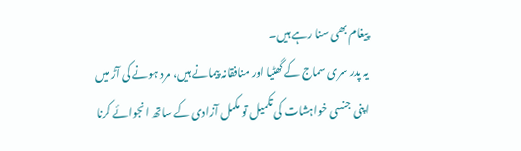پیغام بھی سنا رہے ہیں۔
یہ پدر سری سماج کے گھٹیا اور منافقانہ پیمانے ہیں، مرد ہونے کی آڑ میں اپنی جنسی خواہشات کی تکمیل تو مکمل آزادی کے ساتھ انجوائے کرنا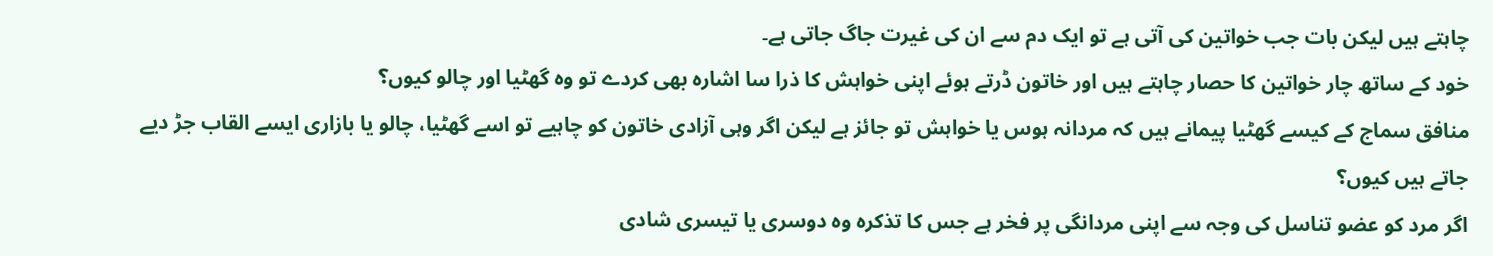چاہتے ہیں لیکن بات جب خواتین کی آتی ہے تو ایک دم سے ان کی غیرت جاگ جاتی ہے۔
خود کے ساتھ چار خواتین کا حصار چاہتے ہیں اور خاتون ڈرتے ہوئے اپنی خواہش کا ذرا سا اشارہ بھی کردے تو وہ گھٹیا اور چالو کیوں؟
منافق سماج کے کیسے گھٹیا پیمانے ہیں کہ مردانہ ہوس یا خواہش تو جائز ہے لیکن اگر وہی آزادی خاتون کو چاہیے تو اسے گھٹیا، چالو یا بازاری ایسے القاب جڑ دیے جاتے ہیں کیوں؟
اگر مرد کو عضو تناسل کی وجہ سے اپنی مردانگی پر فخر ہے جس کا تذکرہ وہ دوسری یا تیسری شادی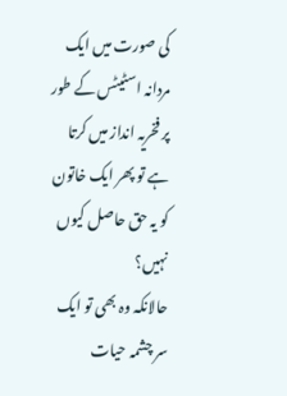کی صورت میں ایک مردانہ اسٹیٹس کے طور پر فخریہ انداز میں کرتا ہے تو پھر ایک خاتون کو یہ حق حاصل کیوں نہیں؟
حالانکہ وہ بھی تو ایک سر چشمہ حیات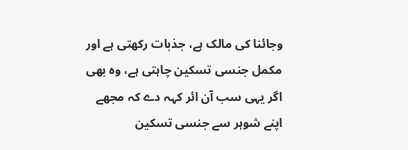وجائنا کی مالک ہے، جذبات رکھتی ہے اور مکمل جنسی تسکین چاہتی ہے، وہ بھی اگر یہی سب آن ائر کہہ دے کہ مجھے اپنے شوہر سے جنسی تسکین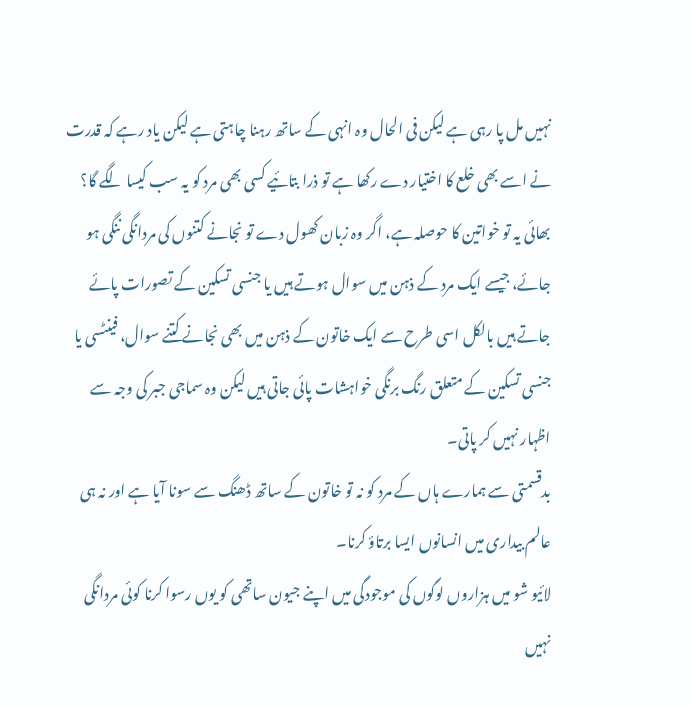نہیں مل پا رہی ہے لیکن فی الحال وہ انہی کے ساتھ رہنا چاہتی ہے لیکن یاد رہے کہ قدرت نے اسے بھی خلع کا اختیار دے رکھا ہے تو ذرا بتائیے کسی بھی مرد کو یہ سب کیسا لگے گا؟
بھائی یہ تو خواتین کا حوصلہ ہے، اگر وہ زبان کھول دے تو نجانے کتنوں کی مردانگی ننگی ہو جائے، جیسے ایک مرد کے ذہن میں سوال ہوتے ہیں یا جنسی تسکین کے تصورات پائے جاتے ہیں بالکل اسی طرح سے ایک خاتون کے ذہن میں بھی نجانے کتنے سوال، فینٹسی یا جنسی تسکین کے متعلق رنگ برنگی خواہشات پائی جاتی ہیں لیکن وہ سماجی جبر کی وجہ سے اظہار نہیں کر پاتی۔
بدقسمتی سے ہمارے ہاں کے مرد کو نہ تو خاتون کے ساتھ ڈھنگ سے سونا آیا ہے اور نہ ہی عالم بیداری میں انسانوں ایسا برتاؤ کرنا۔
لائیو شو میں ہزاروں لوگوں کی موجودگی میں اپنے جیون ساتھی کو یوں رسوا کرنا کوئی مردانگی نہیں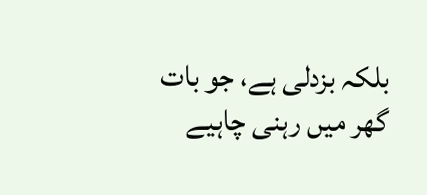بلکہ بزدلی ہے، جو بات گھر میں رہنی چاہیے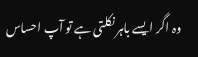وہ اگر ایسے باہر نکلتی ہے تو آپ احساس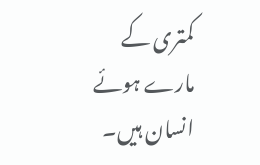کمتری کے مارے ہوئے انسان ہیں۔